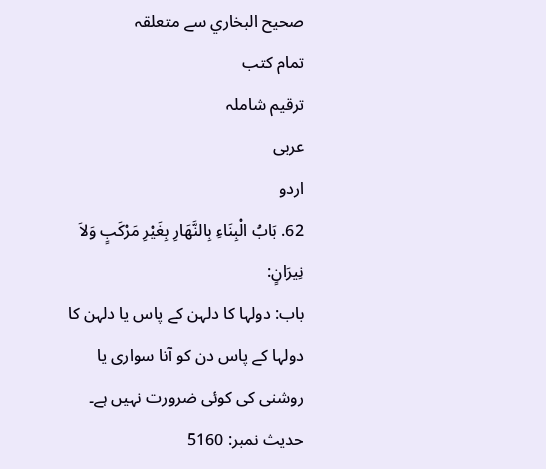صحيح البخاري سے متعلقہ
تمام کتب
ترقیم شاملہ
عربی
اردو
62. بَابُ الْبِنَاءِ بِالنَّهَارِ بِغَيْرِ مَرْكَبٍ وَلاَ نِيرَانٍ:
باب: دولہا کا دلہن کے پاس یا دلہن کا دولہا کے پاس دن کو آنا سواری یا روشنی کی کوئی ضرورت نہیں ہے۔
حدیث نمبر: 5160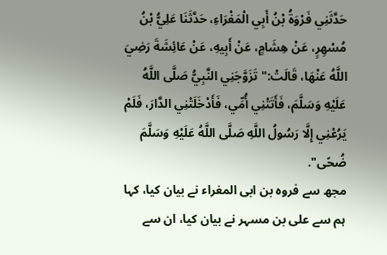حَدَّثَنِي فَرْوَةُ بْنُ أَبِي الْمَغْرَاءِ، حَدَّثَنَا عَلِيُّ بْنُ مُسْهِرٍ، عَنْ هِشَامٍ، عَنْ أَبِيهِ، عَنْ عَائِشَةَ رَضِيَ اللَّهُ عَنْهَا، قَالَتْ:" تَزَوَّجَنِي النَّبِيُّ صَلَّى اللَّهُ عَلَيْهِ وَسَلَّمَ، فَأَتَتْنِي أُمِّي، فَأَدْخَلَتْنِي الدَّارَ، فَلَمْ يَرُعْنِي إِلَّا رَسُولُ اللَّهِ صَلَّى اللَّهُ عَلَيْهِ وَسَلَّمَ ضُحًى".
مجھ سے فروہ بن ابی المغراء نے بیان کیا، کہا ہم سے علی بن مسہر نے بیان کیا، ان سے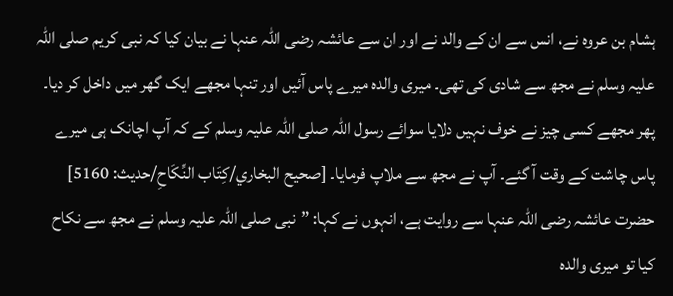ہشام بن عروہ نے، انس سے ان کے والد نے اور ان سے عائشہ رضی اللہ عنہا نے بیان کیا کہ نبی کریم صلی اللہ علیہ وسلم نے مجھ سے شادی کی تھی۔ میری والدہ میرے پاس آئیں اور تنہا مجھے ایک گھر میں داخل کر دیا۔ پھر مجھے کسی چیز نے خوف نہیں دلایا سوائے رسول اللہ صلی اللہ علیہ وسلم کے کہ آپ اچانک ہی میرے پاس چاشت کے وقت آ گئے۔ آپ نے مجھ سے ملاپ فرمایا۔ [صحيح البخاري/كِتَاب النِّكَاحِ/حدیث: 5160]
حضرت عائشہ رضی اللہ عنہا سے روایت ہے، انہوں نے کہا: ”نبی صلی اللہ علیہ وسلم نے مجھ سے نکاح کیا تو میری والدہ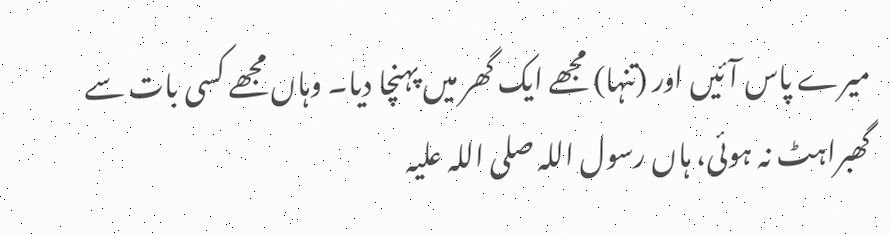میرے پاس آئیں اور (تنہا) مجھے ایک گھر میں پہنچا دیا۔ وہاں مجھے کسی بات سے گھبراہٹ نہ ہوئی، ہاں رسول اللہ صلی اللہ علیہ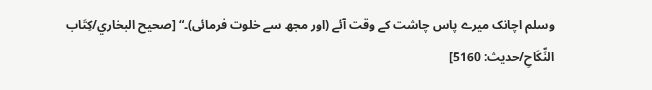وسلم اچانک میرے پاس چاشت کے وقت آئے (اور مجھ سے خلوت فرمائی)۔“ [صحيح البخاري/كِتَاب النِّكَاحِ/حدیث: 5160]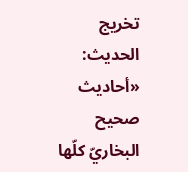تخریج الحدیث: «أحاديث صحيح البخاريّ كلّها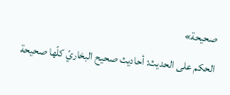صحيحة»
الحكم على الحديث: أحاديث صحيح البخاريّ كلّها صحيحة